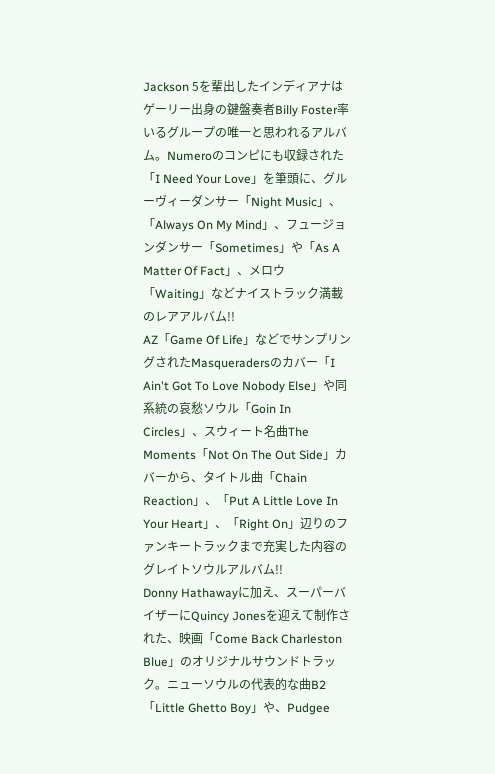Jackson 5を輩出したインディアナはゲーリー出身の鍵盤奏者Billy Foster率いるグループの唯一と思われるアルバム。Numeroのコンピにも収録された「I Need Your Love」を筆頭に、グルーヴィーダンサー「Night Music」、「Always On My Mind」、フュージョンダンサー「Sometimes」や「As A Matter Of Fact」、メロウ「Waiting」などナイストラック満載のレアアルバム!!
AZ「Game Of Life」などでサンプリングされたMasqueradersのカバー「I Ain't Got To Love Nobody Else」や同系統の哀愁ソウル「Goin In Circles」、スウィート名曲The Moments「Not On The Out Side」カバーから、タイトル曲「Chain Reaction」、「Put A Little Love In Your Heart」、「Right On」辺りのファンキートラックまで充実した内容のグレイトソウルアルバム!!
Donny Hathawayに加え、スーパーバイザーにQuincy Jonesを迎えて制作された、映画「Come Back Charleston Blue」のオリジナルサウンドトラック。ニューソウルの代表的な曲B2「Little Ghetto Boy」や、Pudgee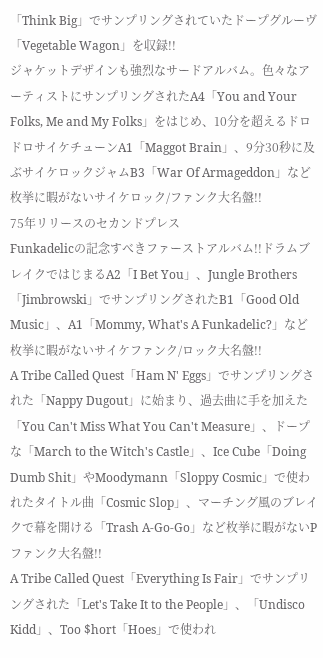「Think Big」でサンプリングされていたドープグルーヴ「Vegetable Wagon」を収録!!
ジャケットデザインも強烈なサードアルバム。色々なアーティストにサンプリングされたA4「You and Your Folks, Me and My Folks」をはじめ、10分を超えるドロドロサイケチューンA1「Maggot Brain」、9分30秒に及ぶサイケロックジャムB3「War Of Armageddon」など枚挙に暇がないサイケロック/ファンク大名盤!!
75年リリースのセカンドプレス
Funkadelicの記念すべきファーストアルバム!!ドラムブレイクではじまるA2「I Bet You」、Jungle Brothers「Jimbrowski」でサンプリングされたB1「Good Old Music」、A1「Mommy, What's A Funkadelic?」など枚挙に暇がないサイケファンク/ロック大名盤!!
A Tribe Called Quest「Ham N' Eggs」でサンプリングされた「Nappy Dugout」に始まり、過去曲に手を加えた「You Can't Miss What You Can't Measure」、ドープな「March to the Witch's Castle」、Ice Cube「Doing Dumb Shit」やMoodymann「Sloppy Cosmic」で使われたタイトル曲「Cosmic Slop」、マーチング風のブレイクで幕を開ける「Trash A-Go-Go」など枚挙に暇がないPファンク大名盤!!
A Tribe Called Quest「Everything Is Fair」でサンプリングされた「Let's Take It to the People」、「Undisco Kidd」、Too $hort「Hoes」で使われ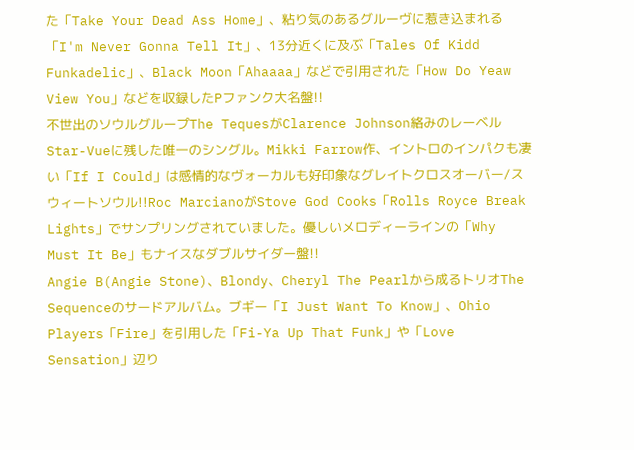た「Take Your Dead Ass Home」、粘り気のあるグルーヴに惹き込まれる「I'm Never Gonna Tell It」、13分近くに及ぶ「Tales Of Kidd Funkadelic」、Black Moon「Ahaaaa」などで引用された「How Do Yeaw View You」などを収録したPファンク大名盤!!
不世出のソウルグループThe TequesがClarence Johnson絡みのレーベルStar-Vueに残した唯一のシングル。Mikki Farrow作、イントロのインパクも凄い「If I Could」は感情的なヴォーカルも好印象なグレイトクロスオーバー/スウィートソウル!!Roc MarcianoがStove God Cooks「Rolls Royce Break Lights」でサンプリングされていました。優しいメロディーラインの「Why Must It Be」もナイスなダブルサイダー盤!!
Angie B(Angie Stone)、Blondy、Cheryl The Pearlから成るトリオThe Sequenceのサードアルバム。ブギー「I Just Want To Know」、Ohio Players「Fire」を引用した「Fi-Ya Up That Funk」や「Love Sensation」辺り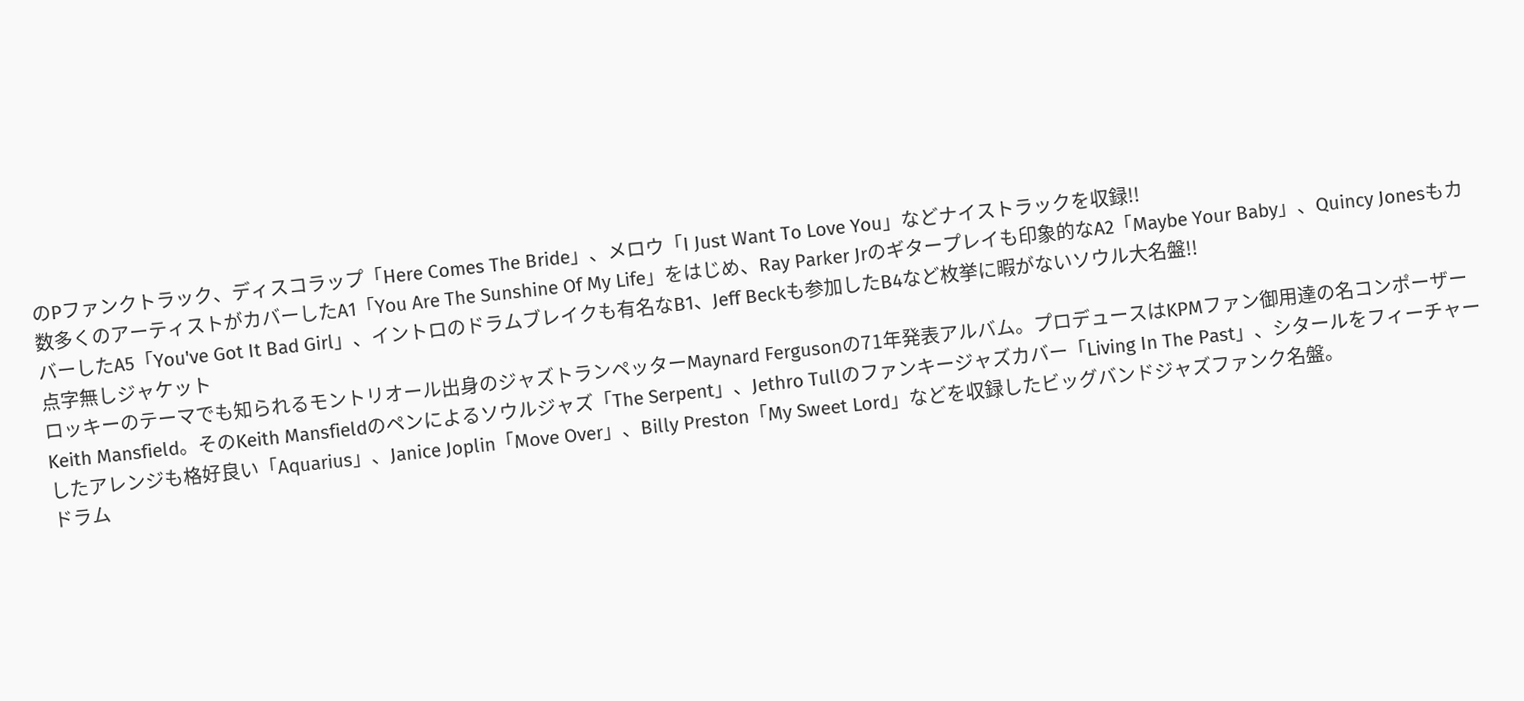のPファンクトラック、ディスコラップ「Here Comes The Bride」、メロウ「I Just Want To Love You」などナイストラックを収録!!
数多くのアーティストがカバーしたA1「You Are The Sunshine Of My Life」をはじめ、Ray Parker Jrのギタープレイも印象的なA2「Maybe Your Baby」、Quincy JonesもカバーしたA5「You've Got It Bad Girl」、イントロのドラムブレイクも有名なB1、Jeff Beckも参加したB4など枚挙に暇がないソウル大名盤!!
点字無しジャケット
ロッキーのテーマでも知られるモントリオール出身のジャズトランペッターMaynard Fergusonの71年発表アルバム。プロデュースはKPMファン御用達の名コンポーザーKeith Mansfield。そのKeith Mansfieldのペンによるソウルジャズ「The Serpent」、Jethro Tullのファンキージャズカバー「Living In The Past」、シタールをフィーチャーしたアレンジも格好良い「Aquarius」、Janice Joplin「Move Over」、Billy Preston「My Sweet Lord」などを収録したビッグバンドジャズファンク名盤。
ドラム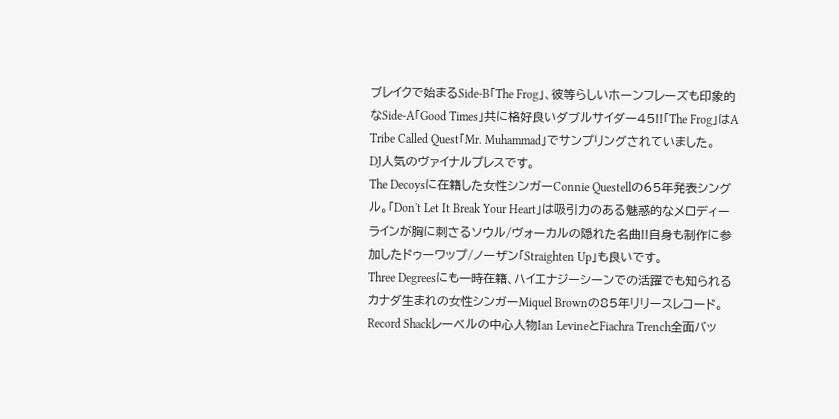ブレイクで始まるSide-B「The Frog」、彼等らしいホーンフレーズも印象的なSide-A「Good Times」共に格好良いダブルサイダー45!!「The Frog」はA Tribe Called Quest「Mr. Muhammad」でサンプリングされていました。
DJ人気のヴァイナルプレスです。
The Decoysに在籍した女性シンガーConnie Questellの65年発表シングル。「Don't Let It Break Your Heart」は吸引力のある魅惑的なメロディーラインが胸に刺さるソウル/ヴォーカルの隠れた名曲!!自身も制作に参加したドゥーワップ/ノーザン「Straighten Up」も良いです。
Three Degreesにも一時在籍、ハイエナジーシーンでの活躍でも知られるカナダ生まれの女性シンガーMiquel Brownの85年リリースレコード。Record Shackレーベルの中心人物Ian LevineとFiachra Trench全面バッ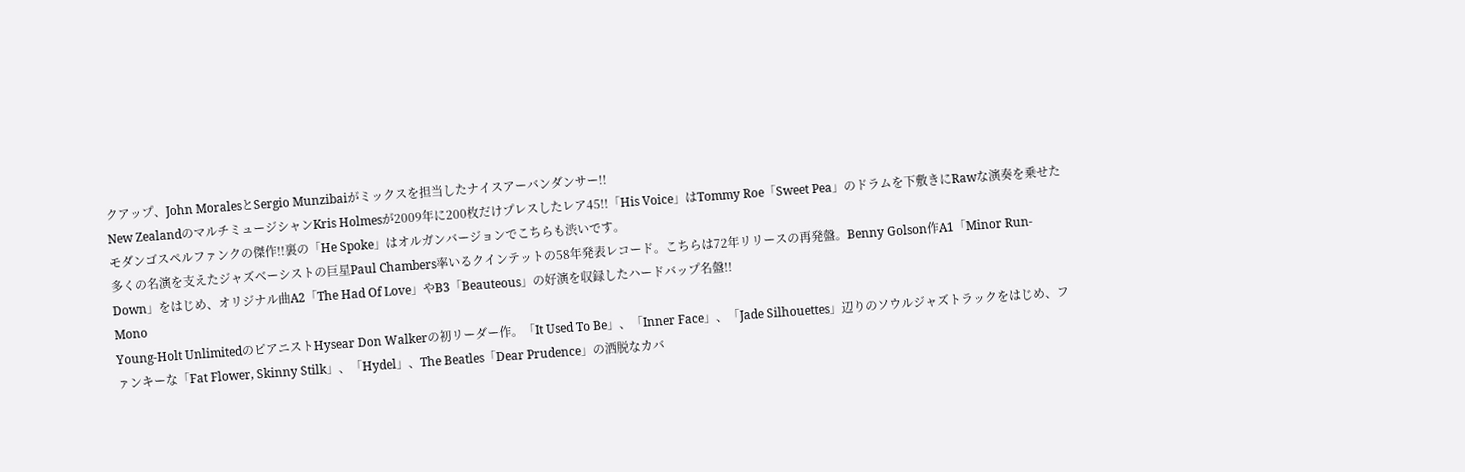クアップ、John MoralesとSergio Munzibaiがミックスを担当したナイスアーバンダンサー!!
New ZealandのマルチミュージシャンKris Holmesが2009年に200枚だけプレスしたレア45!!「His Voice」はTommy Roe「Sweet Pea」のドラムを下敷きにRawな演奏を乗せたモダンゴスペルファンクの傑作!!裏の「He Spoke」はオルガンバージョンでこちらも渋いです。
多くの名演を支えたジャズベーシストの巨星Paul Chambers率いるクインテットの58年発表レコード。こちらは72年リリースの再発盤。Benny Golson作A1「Minor Run-Down」をはじめ、オリジナル曲A2「The Had Of Love」やB3「Beauteous」の好演を収録したハードバップ名盤!!
Mono
Young-Holt UnlimitedのピアニストHysear Don Walkerの初リーダー作。「It Used To Be」、「Inner Face」、「Jade Silhouettes」辺りのソウルジャズトラックをはじめ、ファンキーな「Fat Flower, Skinny Stilk」、「Hydel」、The Beatles「Dear Prudence」の洒脱なカバ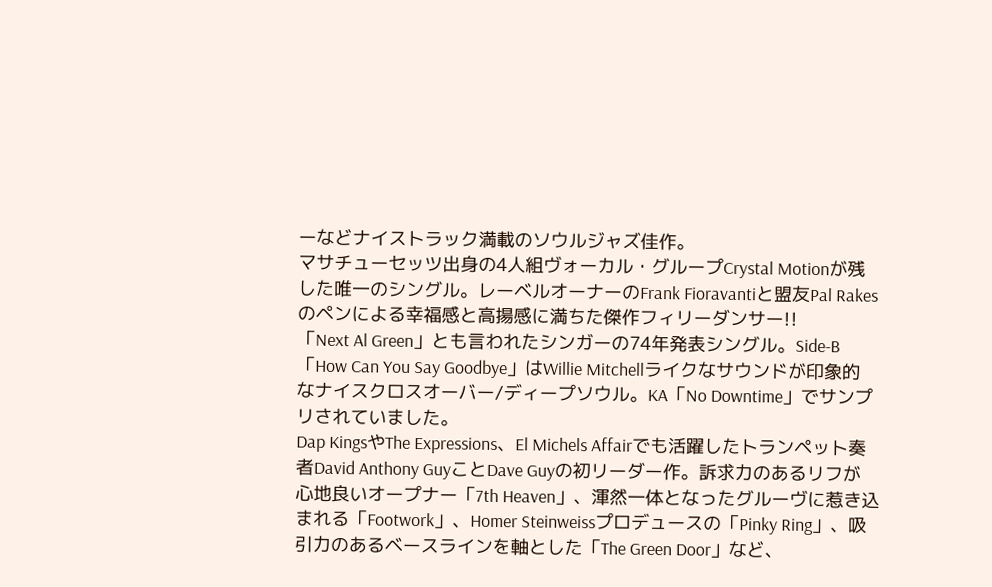ーなどナイストラック満載のソウルジャズ佳作。
マサチューセッツ出身の4人組ヴォーカル・グループCrystal Motionが残した唯一のシングル。レーベルオーナーのFrank Fioravantiと盟友Pal Rakesのペンによる幸福感と高揚感に満ちた傑作フィリーダンサー!!
「Next Al Green」とも言われたシンガーの74年発表シングル。Side-B「How Can You Say Goodbye」はWillie Mitchellライクなサウンドが印象的なナイスクロスオーバー/ディープソウル。KA「No Downtime」でサンプリされていました。
Dap KingsやThe Expressions、El Michels Affairでも活躍したトランペット奏者David Anthony GuyことDave Guyの初リーダー作。訴求力のあるリフが心地良いオープナー「7th Heaven」、渾然一体となったグルーヴに惹き込まれる「Footwork」、Homer Steinweissプロデュースの「Pinky Ring」、吸引力のあるベースラインを軸とした「The Green Door」など、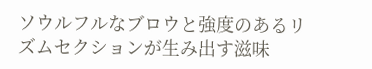ソウルフルなブロウと強度のあるリズムセクションが生み出す滋味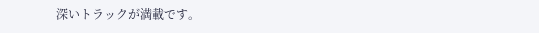深いトラックが満載です。